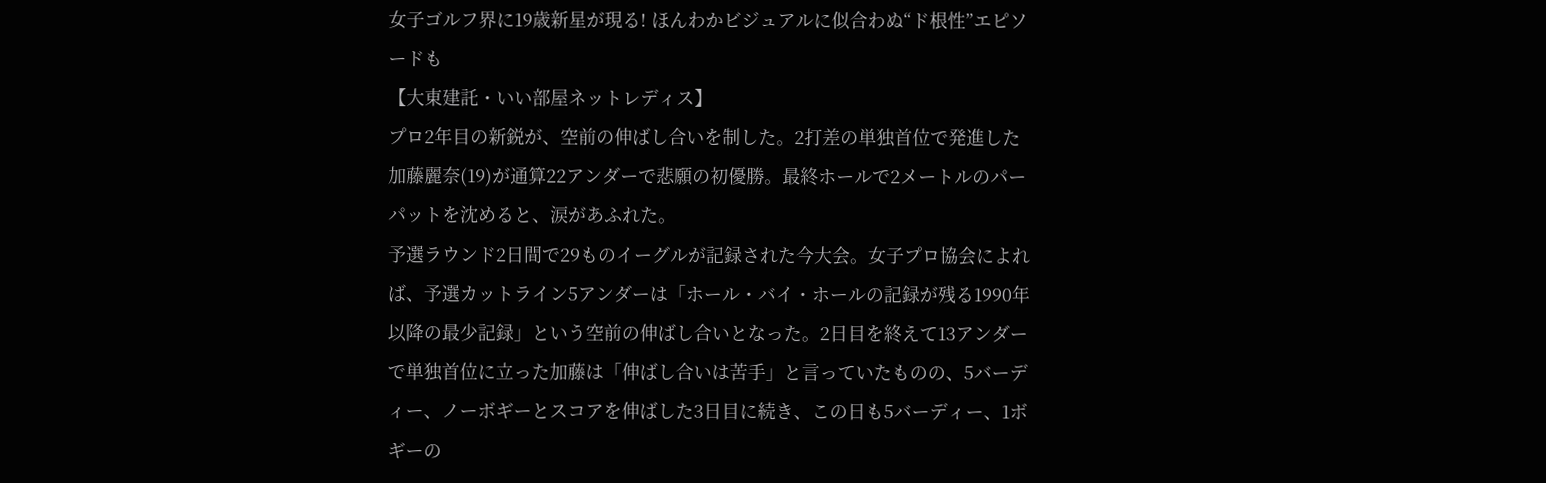女子ゴルフ界に19歳新星が現る! ほんわかビジュアルに似合わぬ“ド根性”エピソードも
【大東建託・いい部屋ネットレディス】
プロ2年目の新鋭が、空前の伸ばし合いを制した。2打差の単独首位で発進した加藤麗奈(19)が通算22アンダーで悲願の初優勝。最終ホールで2メートルのパーパットを沈めると、涙があふれた。
予選ラウンド2日間で29ものイーグルが記録された今大会。女子プロ協会によれば、予選カットライン5アンダーは「ホール・バイ・ホールの記録が残る1990年以降の最少記録」という空前の伸ばし合いとなった。2日目を終えて13アンダーで単独首位に立った加藤は「伸ばし合いは苦手」と言っていたものの、5バーディー、ノーボギーとスコアを伸ばした3日目に続き、この日も5バーディー、1ボギーの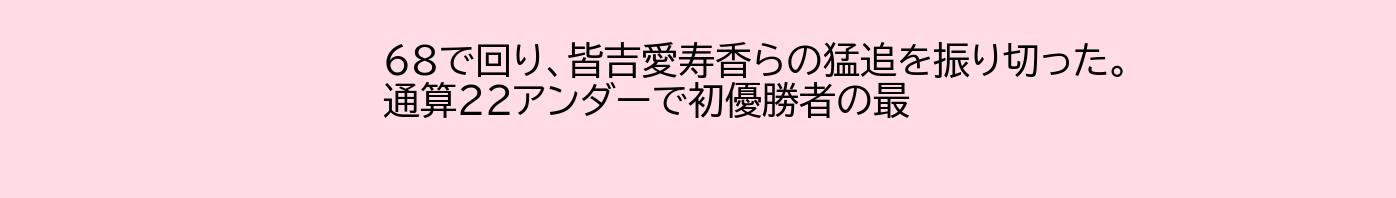68で回り、皆吉愛寿香らの猛追を振り切った。
通算22アンダーで初優勝者の最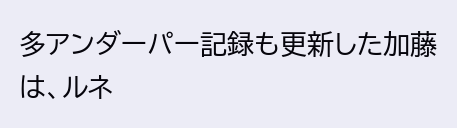多アンダーパー記録も更新した加藤は、ルネ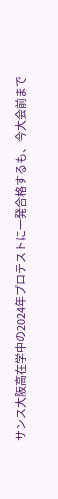サンス大阪高在学中の2024年プロテストに一発合格するも、今大会前まで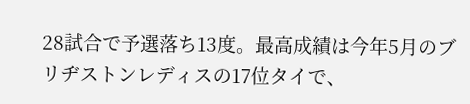28試合で予選落ち13度。最高成績は今年5月のブリヂストンレディスの17位タイで、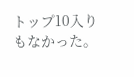トップ10入りもなかった。